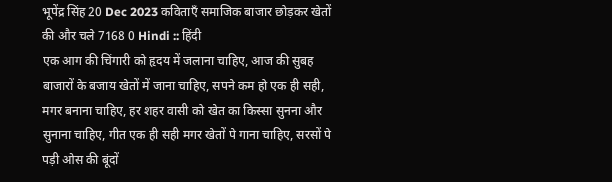भूपेंद्र सिंह 20 Dec 2023 कविताएँ समाजिक बाजार छोड़कर खेतों की और चले 7168 0 Hindi :: हिंदी
एक आग की चिंगारी को हृदय में जलाना चाहिए, आज की सुबह बाजारों के बजाय खेतों में जाना चाहिए, सपने कम हो एक ही सही, मगर बनाना चाहिए, हर शहर वासी को खेत का किस्सा सुनना और सुनाना चाहिए, गीत एक ही सही मगर खेतों पे गाना चाहिए, सरसों पे पड़ी ओस की बूंदों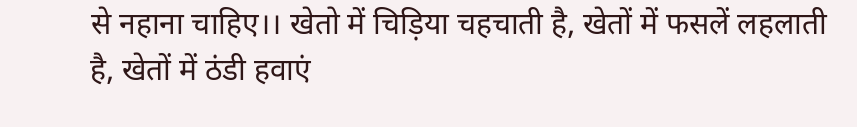से नहाना चाहिए।। खेतो में चिड़िया चहचाती है, खेतों में फसलें लहलाती है, खेतों में ठंडी हवाएं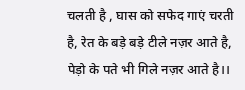चलती है , घास को सफेद गाएं चरती है, रेत के बड़े बड़े टीले नज़र आते है, पेड़ो के पते भी गिले नज़र आते है।।